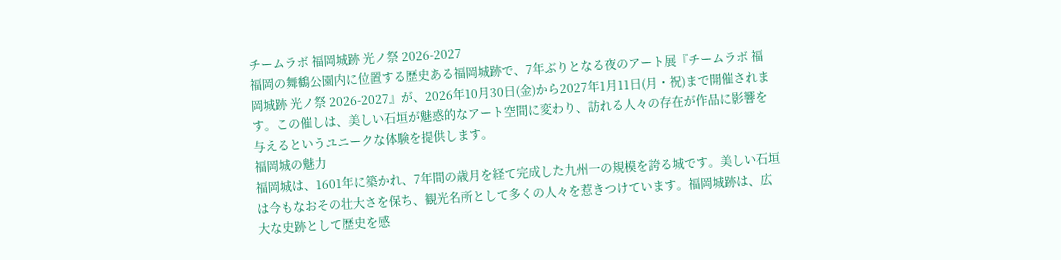チームラボ 福岡城跡 光ノ祭 2026-2027
福岡の舞鶴公園内に位置する歴史ある福岡城跡で、7年ぶりとなる夜のアート展『チームラボ 福岡城跡 光ノ祭 2026-2027』が、2026年10月30日(金)から2027年1月11日(月・祝)まで開催されます。この催しは、美しい石垣が魅惑的なアート空間に変わり、訪れる人々の存在が作品に影響を与えるというユニークな体験を提供します。
福岡城の魅力
福岡城は、1601年に築かれ、7年間の歳月を経て完成した九州一の規模を誇る城です。美しい石垣は今もなおその壮大さを保ち、観光名所として多くの人々を惹きつけています。福岡城跡は、広大な史跡として歴史を感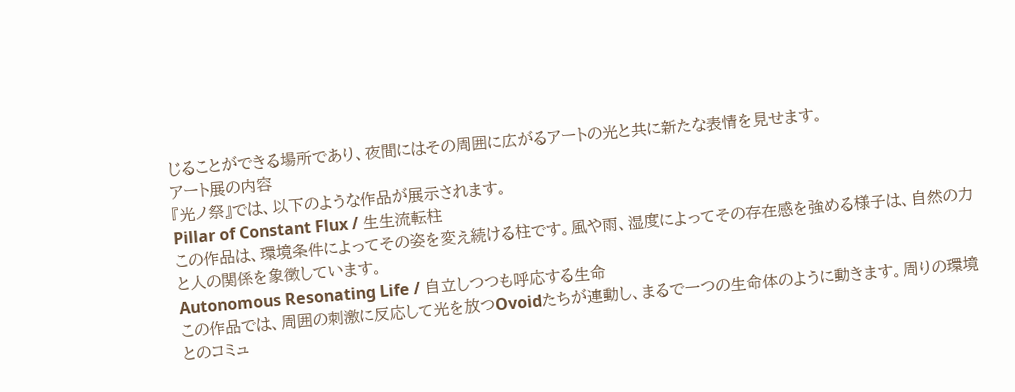じることができる場所であり、夜間にはその周囲に広がるアートの光と共に新たな表情を見せます。
アート展の内容
『光ノ祭』では、以下のような作品が展示されます。
Pillar of Constant Flux / 生生流転柱
この作品は、環境条件によってその姿を変え続ける柱です。風や雨、湿度によってその存在感を強める様子は、自然の力と人の関係を象徴しています。
Autonomous Resonating Life / 自立しつつも呼応する生命
この作品では、周囲の刺激に反応して光を放つOvoidたちが連動し、まるで一つの生命体のように動きます。周りの環境とのコミュ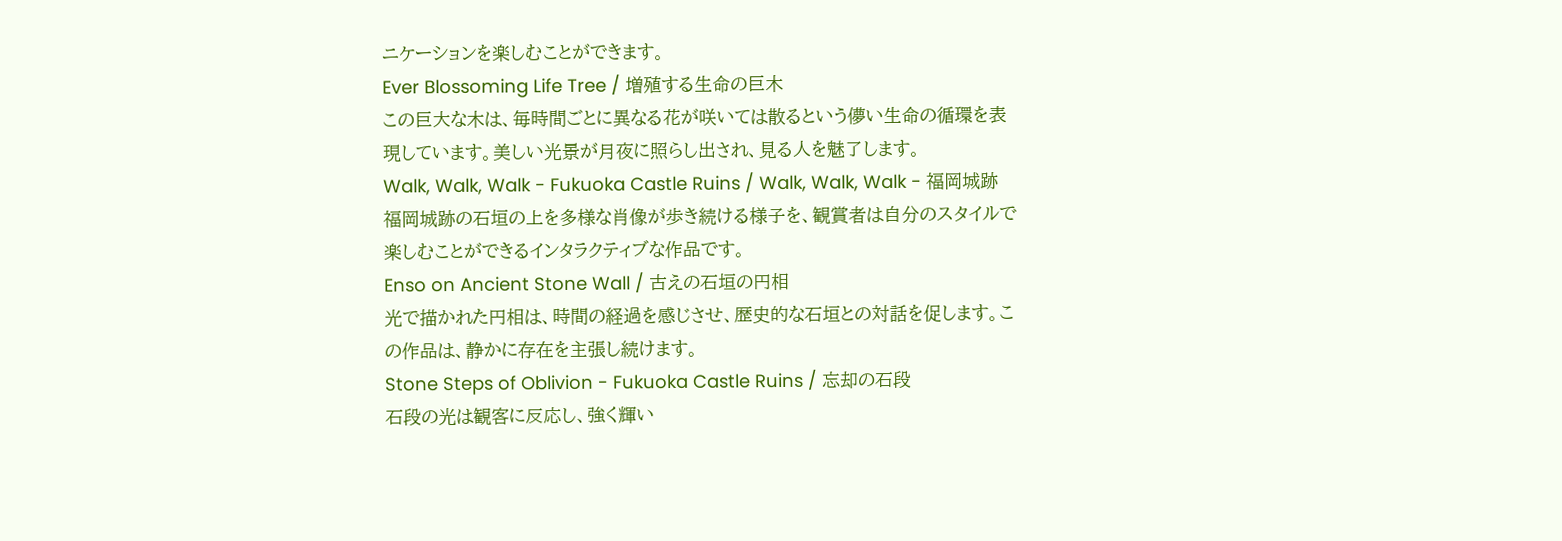ニケーションを楽しむことができます。
Ever Blossoming Life Tree / 増殖する生命の巨木
この巨大な木は、毎時間ごとに異なる花が咲いては散るという儚い生命の循環を表現しています。美しい光景が月夜に照らし出され、見る人を魅了します。
Walk, Walk, Walk - Fukuoka Castle Ruins / Walk, Walk, Walk - 福岡城跡
福岡城跡の石垣の上を多様な肖像が歩き続ける様子を、観賞者は自分のスタイルで楽しむことができるインタラクティブな作品です。
Enso on Ancient Stone Wall / 古えの石垣の円相
光で描かれた円相は、時間の経過を感じさせ、歴史的な石垣との対話を促します。この作品は、静かに存在を主張し続けます。
Stone Steps of Oblivion - Fukuoka Castle Ruins / 忘却の石段
石段の光は観客に反応し、強く輝い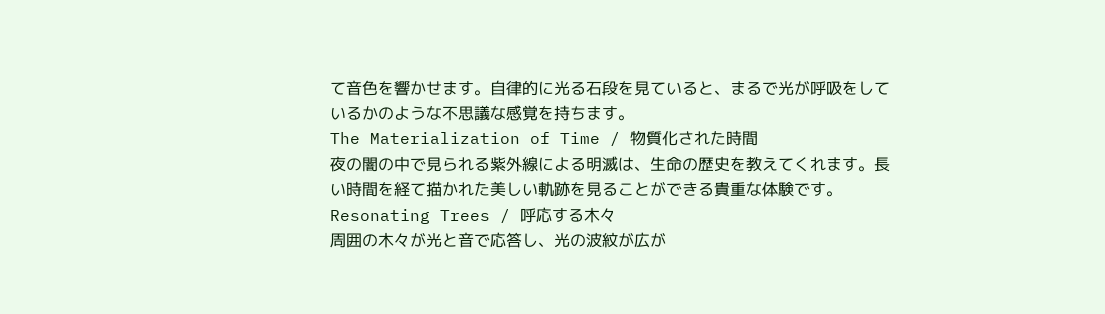て音色を響かせます。自律的に光る石段を見ていると、まるで光が呼吸をしているかのような不思議な感覚を持ちます。
The Materialization of Time / 物質化された時間
夜の闇の中で見られる紫外線による明滅は、生命の歴史を教えてくれます。長い時間を経て描かれた美しい軌跡を見ることができる貴重な体験です。
Resonating Trees / 呼応する木々
周囲の木々が光と音で応答し、光の波紋が広が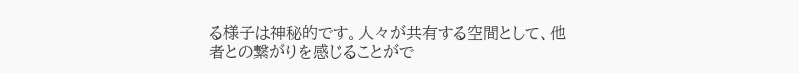る様子は神秘的です。人々が共有する空間として、他者との繋がりを感じることがで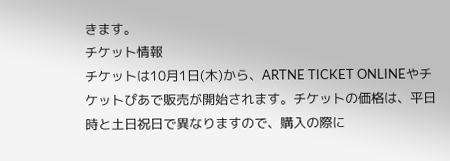きます。
チケット情報
チケットは10月1日(木)から、ARTNE TICKET ONLINEやチケットぴあで販売が開始されます。チケットの価格は、平日時と土日祝日で異なりますので、購入の際に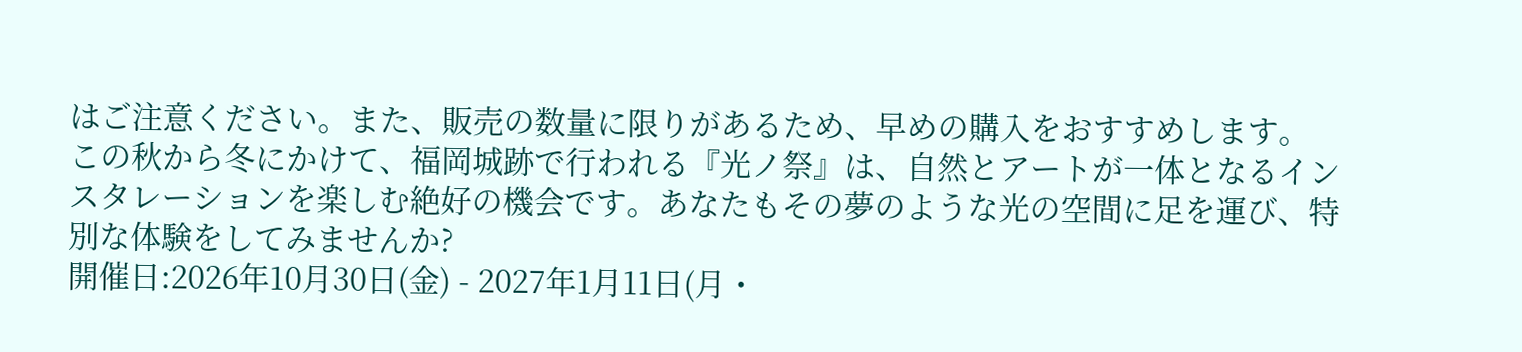はご注意ください。また、販売の数量に限りがあるため、早めの購入をおすすめします。
この秋から冬にかけて、福岡城跡で行われる『光ノ祭』は、自然とアートが一体となるインスタレーションを楽しむ絶好の機会です。あなたもその夢のような光の空間に足を運び、特別な体験をしてみませんか?
開催日:2026年10月30日(金) - 2027年1月11日(月・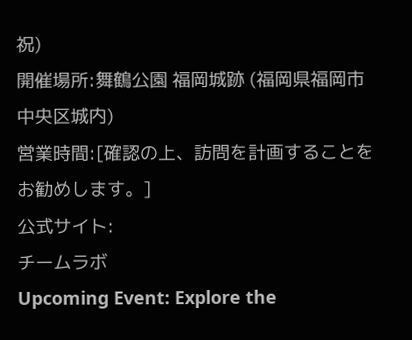祝)
開催場所:舞鶴公園 福岡城跡 (福岡県福岡市中央区城内)
営業時間:[確認の上、訪問を計画することをお勧めします。]
公式サイト:
チームラボ
Upcoming Event: Explore the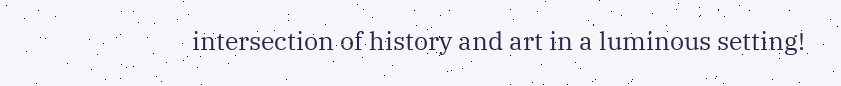intersection of history and art in a luminous setting!